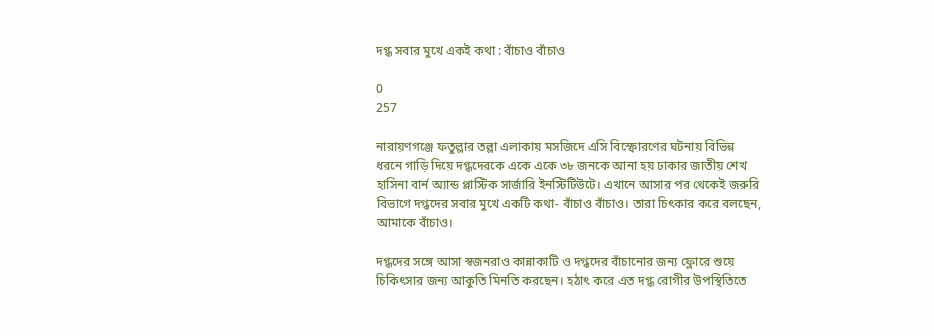দগ্ধ সবার মুখে একই কথা : বাঁচাও বাঁচাও

0
257

নারায়ণগঞ্জে ফতুল্লার তল্লা এলাকায় মসজিদে এসি বিস্ফোরণের ঘটনায় বিভিন্ন ধরনে গাড়ি দিয়ে দগ্ধদেরকে একে একে ৩৮ জনকে আনা হয় ঢাকার জাতীয় শেখ হাসিনা বার্ন অ্যান্ড প্লাস্টিক সার্জারি ইনস্টিটিউটে। এখানে আসার পর থেকেই জরুরি বিভাগে দগ্ধদের সবার মুখে একটি কথা- বাঁচাও বাঁচাও। তারা চিৎকার করে বলছেন, আমাকে বাঁচাও।

দগ্ধদের সঙ্গে আসা স্বজনরাও কান্নাকাটি ও দগ্ধদের বাঁচানোর জন্য ফ্লোরে শুয়ে চিকিৎসার জন্য আকুতি মিনতি করছেন। হঠাৎ করে এত দগ্ধ রোগীর উপস্থিতিতে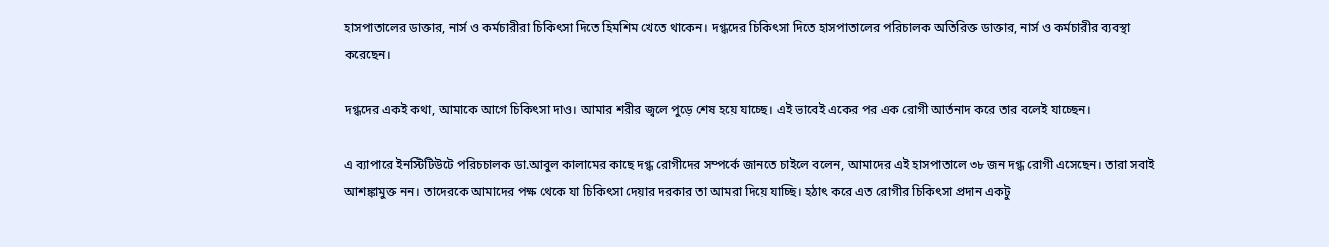হাসপাতালের ডাক্তার, নার্স ও কর্মচারীরা চিকিৎসা দিতে হিমশিম খেতে থাকেন। দগ্ধদের চিকিৎসা দিতে হাসপাতালের পরিচালক অতিরিক্ত ডাক্তার, নার্স ও কর্মচারীর ব্যবস্থা করেছেন।

দগ্ধদের একই কথা, আমাকে আগে চিকিৎসা দাও। আমার শরীর জ্বলে পুড়ে শেষ হয়ে যাচ্ছে। এই ভাবেই একের পর এক রোগী আর্তনাদ করে তার বলেই যাচ্ছেন।

এ ব্যাপারে ইনস্টিটিউটে পরিচচালক ডা.আবুল কালামের কাছে দগ্ধ রোগীদের সম্পর্কে জানতে চাইলে বলেন, আমাদের এই হাসপাতালে ৩৮ জন দগ্ধ রোগী এসেছেন। তারা সবাই আশঙ্কামুক্ত নন। তাদেরকে আমাদের পক্ষ থেকে যা চিকিৎসা দেয়ার দরকার তা আমরা দিয়ে যাচ্ছি। হঠাৎ করে এত রোগীর চিকিৎসা প্রদান একটু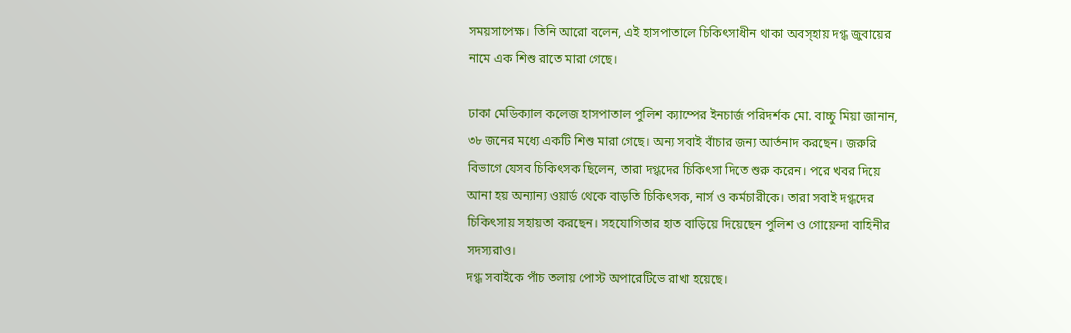সময়সাপেক্ষ। তিনি আরো বলেন, এই হাসপাতালে চিকিৎসাধীন থাকা অবস্হায় দগ্ধ জুবায়ের নামে এক শিশু রাতে মারা গেছে।

ঢাকা মেডিক্যাল কলেজ হাসপাতাল পুলিশ ক্যাম্পের ইনচার্জ পরিদর্শক মো. বাচ্চু মিয়া জানান,
৩৮ জনের মধ্যে একটি শিশু মারা গেছে। অন্য সবাই বাঁচার জন্য আর্তনাদ করছেন। জরুরি বিভাগে যেসব চিকিৎসক ছিলেন, তারা দগ্ধদের চিকিৎসা দিতে শুরু করেন। পরে খবর দিয়ে আনা হয় অন্যান্য ওয়ার্ড থেকে বাড়তি চিকিৎসক, নার্স ও কর্মচারীকে। তারা সবাই দগ্ধদের চিকিৎসায় সহায়তা করছেন। সহযোগিতার হাত বাড়িয়ে দিয়েছেন পুলিশ ও গোয়েন্দা বাহিনীর সদস্যরাও।
দগ্ধ সবাইকে পাঁচ তলায় পোস্ট অপারেটিভে রাখা হয়েছে।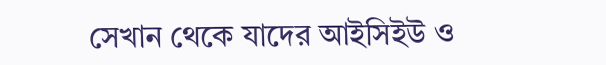সেখান থেকে যাদের আইসিইউ ও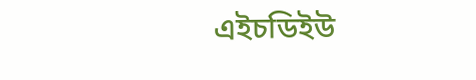এইচডিইউ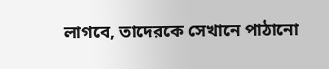লাগবে, তাদেরকে সেখানে পাঠানো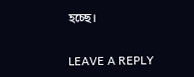হচ্ছে।

LEAVE A REPLY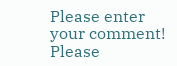Please enter your comment!
Please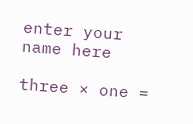enter your name here

three × one =